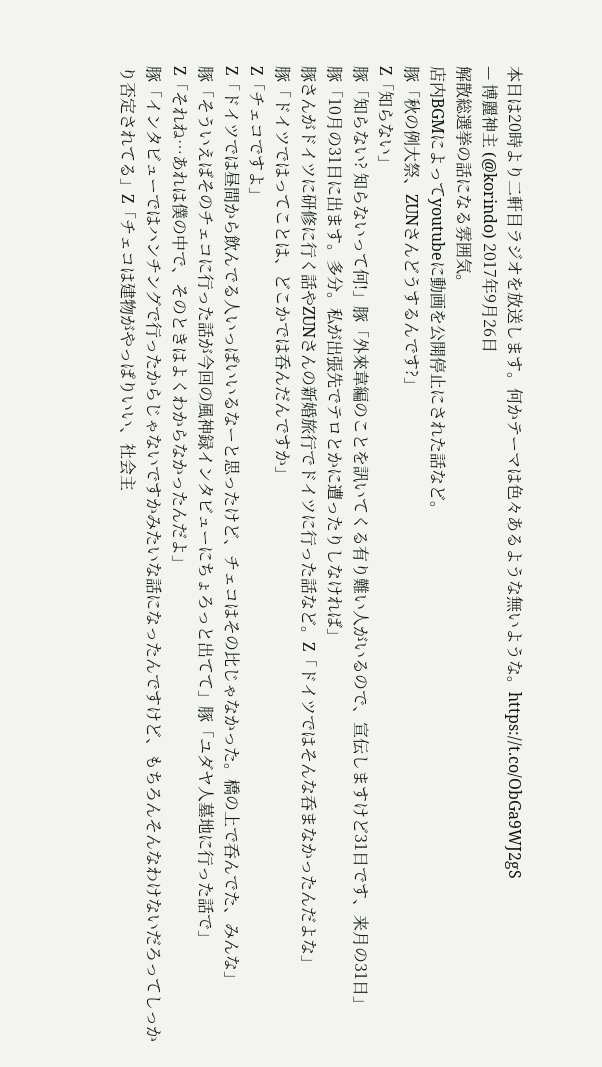本日は20時より二軒目ラジオを放送します。何かテーマは色々あるような無いような。https://t.co/ObGa9WJ2gS
— 博麗神主 (@korindo) 2017年9月26日
解散総選挙の話になる雰囲気。
店内BGMによってyoutubeに動画を公開停止にされた話など。
豚「秋の例大祭、ZUNさんどうするんです?」
Z「知らない」
豚「知らない? 知らないって何!」豚「外來韋編のことを訊いてくる有り難い人がいるので、宣伝しますけど31日です、来月の31日」
豚「10月の31日に出ます。多分。私が出張先でテロとかに遭ったりしなければ」
豚さんがドイツに研修に行く話やZUNさんの新婚旅行でドイツに行った話など。Z「ドイツではそんな呑まなかったんだよな」
豚「ドイツではってことは、どこかでは呑んだんですか」
Z「チェコですよ」
Z「ドイツでは昼間から飲んでる人いっぱいいるなーと思ったけど、チェコはその比じゃなかった。橋の上で呑んでた、みんな」
豚「そういえばそのチェコに行った話が今回の風神録インタビューにちょろっと出てて」豚「ユダヤ人墓地に行った話で」
Z「それね…あれは僕の中で、そのときはよくわからなかったんだよ」
豚「インタビューではハンチングで行ったからじゃないですかみたいな話になったんですけど、もちろんそんなわけないだろってしっかり否定されてる」Z「チェコは建物がやっぱりいい、社会主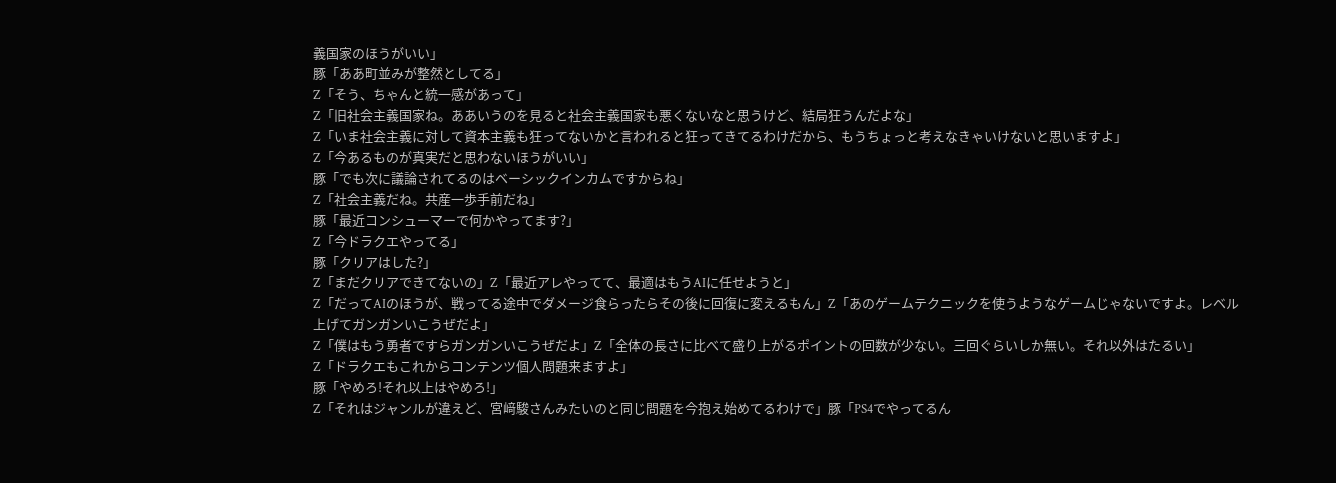義国家のほうがいい」
豚「ああ町並みが整然としてる」
Z「そう、ちゃんと統一感があって」
Z「旧社会主義国家ね。ああいうのを見ると社会主義国家も悪くないなと思うけど、結局狂うんだよな」
Z「いま社会主義に対して資本主義も狂ってないかと言われると狂ってきてるわけだから、もうちょっと考えなきゃいけないと思いますよ」
Z「今あるものが真実だと思わないほうがいい」
豚「でも次に議論されてるのはベーシックインカムですからね」
Z「社会主義だね。共産一歩手前だね」
豚「最近コンシューマーで何かやってます?」
Z「今ドラクエやってる」
豚「クリアはした?」
Z「まだクリアできてないの」Z「最近アレやってて、最適はもうAIに任せようと」
Z「だってAIのほうが、戦ってる途中でダメージ食らったらその後に回復に変えるもん」Z「あのゲームテクニックを使うようなゲームじゃないですよ。レベル上げてガンガンいこうぜだよ」
Z「僕はもう勇者ですらガンガンいこうぜだよ」Z「全体の長さに比べて盛り上がるポイントの回数が少ない。三回ぐらいしか無い。それ以外はたるい」
Z「ドラクエもこれからコンテンツ個人問題来ますよ」
豚「やめろ!それ以上はやめろ!」
Z「それはジャンルが違えど、宮﨑駿さんみたいのと同じ問題を今抱え始めてるわけで」豚「PS4でやってるん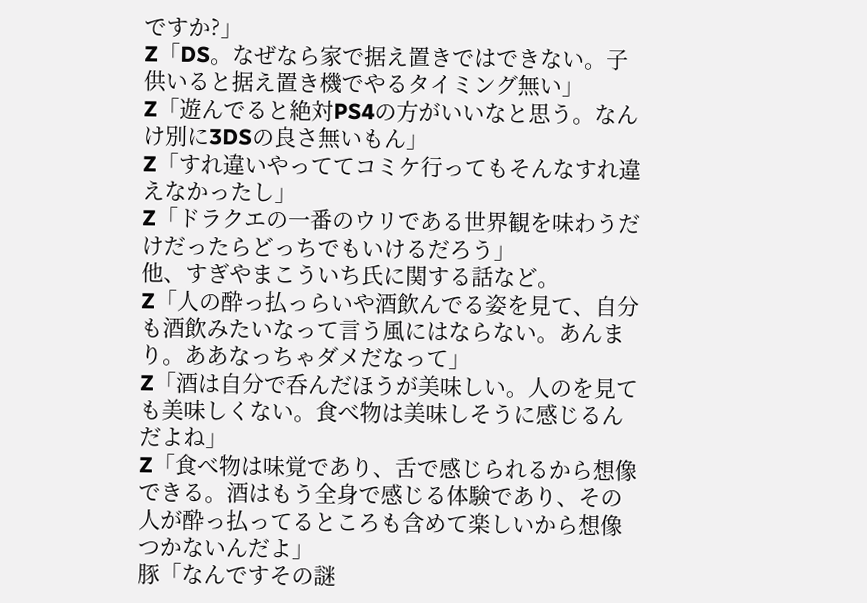ですか?」
Z「DS。なぜなら家で据え置きではできない。子供いると据え置き機でやるタイミング無い」
Z「遊んでると絶対PS4の方がいいなと思う。なんけ別に3DSの良さ無いもん」
Z「すれ違いやっててコミケ行ってもそんなすれ違えなかったし」
Z「ドラクエの一番のウリである世界観を味わうだけだったらどっちでもいけるだろう」
他、すぎやまこういち氏に関する話など。
Z「人の酔っ払っらいや酒飲んでる姿を見て、自分も酒飲みたいなって言う風にはならない。あんまり。ああなっちゃダメだなって」
Z「酒は自分で呑んだほうが美味しい。人のを見ても美味しくない。食べ物は美味しそうに感じるんだよね」
Z「食べ物は味覚であり、舌で感じられるから想像できる。酒はもう全身で感じる体験であり、その人が酔っ払ってるところも含めて楽しいから想像つかないんだよ」
豚「なんですその謎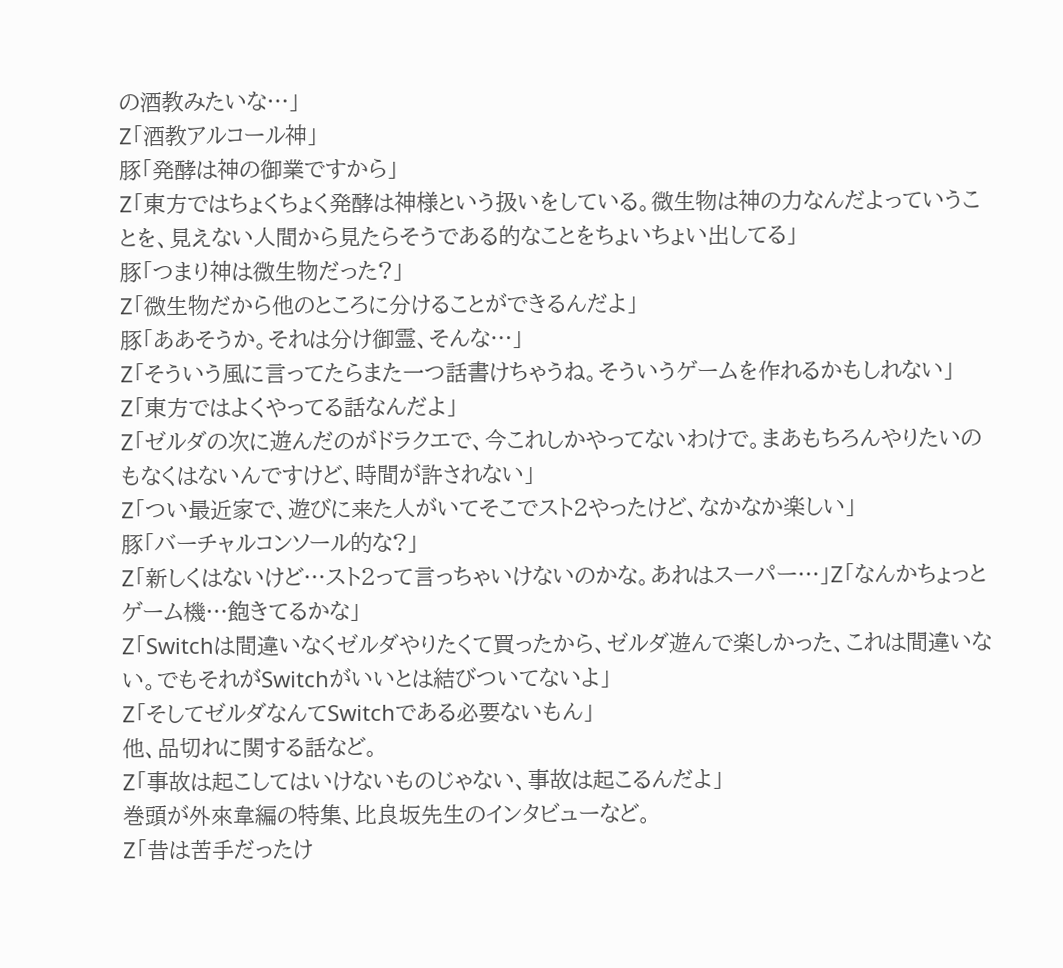の酒教みたいな…」
Z「酒教アルコール神」
豚「発酵は神の御業ですから」
Z「東方ではちょくちょく発酵は神様という扱いをしている。微生物は神の力なんだよっていうことを、見えない人間から見たらそうである的なことをちょいちょい出してる」
豚「つまり神は微生物だった?」
Z「微生物だから他のところに分けることができるんだよ」
豚「ああそうか。それは分け御霊、そんな…」
Z「そういう風に言ってたらまた一つ話書けちゃうね。そういうゲームを作れるかもしれない」
Z「東方ではよくやってる話なんだよ」
Z「ゼルダの次に遊んだのがドラクエで、今これしかやってないわけで。まあもちろんやりたいのもなくはないんですけど、時間が許されない」
Z「つい最近家で、遊びに来た人がいてそこでスト2やったけど、なかなか楽しい」
豚「バーチャルコンソール的な?」
Z「新しくはないけど…スト2って言っちゃいけないのかな。あれはスーパー…」Z「なんかちょっとゲーム機…飽きてるかな」
Z「Switchは間違いなくゼルダやりたくて買ったから、ゼルダ遊んで楽しかった、これは間違いない。でもそれがSwitchがいいとは結びついてないよ」
Z「そしてゼルダなんてSwitchである必要ないもん」
他、品切れに関する話など。
Z「事故は起こしてはいけないものじゃない、事故は起こるんだよ」
巻頭が外來韋編の特集、比良坂先生のインタビューなど。
Z「昔は苦手だったけ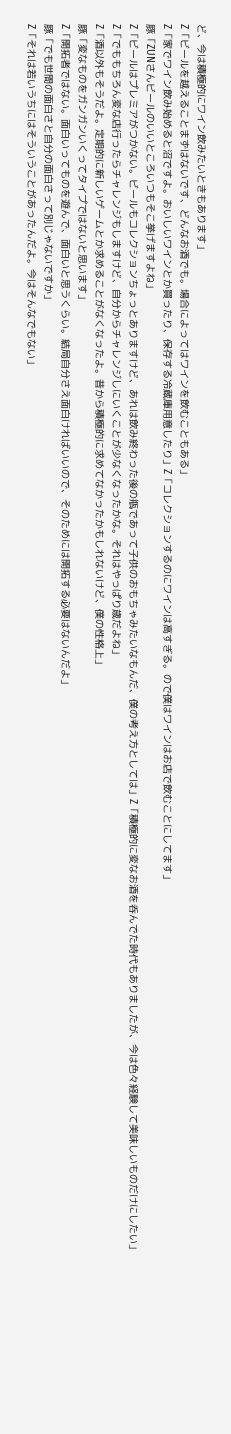ど、今は積極的にワイン飲みたいときもあります」
Z「ビールを越えることまずはないです、どんなお酒でも。場合によってはワインを飲むこともある」
Z「家でワイン飲み始めると沼ですよ。おいしいワインとか買ったり、保存する冷蔵庫用意したり」Z「コレクションするのにワインは高すぎる。ので僕はワインはお店で飲むことにしてます」
豚「ZUNさんビールのいいところいつもそこ挙げますよね」
Z「ビールはプレミアがつかない。ビールもコレクションちょっとありますけど、あれは飲み終わった後の瓶であって子供のおもちゃみたいなもんだ、僕の考え方としては」Z「積極的に変なお酒を呑んでた時代もありましたが、今は色々経験して美味しいものだけにしたい」
Z「でももちろん変な店行ったらチャレンジもしますけど、自分からチャレンジしにいくことが少なくなったかな。それはやっぱり歳だよね」
Z「酒以外もそうだよ。定期的に新しいゲームとか求めることがなくなったよ。昔から積極的に求めてなかったかもしれないけど、僕の性格上」
豚「変なものをガンガンいくってタイプではないと思います」
Z「開拓者ではない。面白いってものを遊んで、面白いと思うくらい。結局自分さえ面白ければいいので、そのためには開拓する必要はないんだよ」
豚「でも世間の面白さと自分の面白さって別じゃないですか」
Z「それは若いうちにはそういうことがあったんだよ。今はそんなでもない」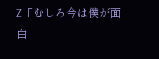Z「むしろ今は僕が面白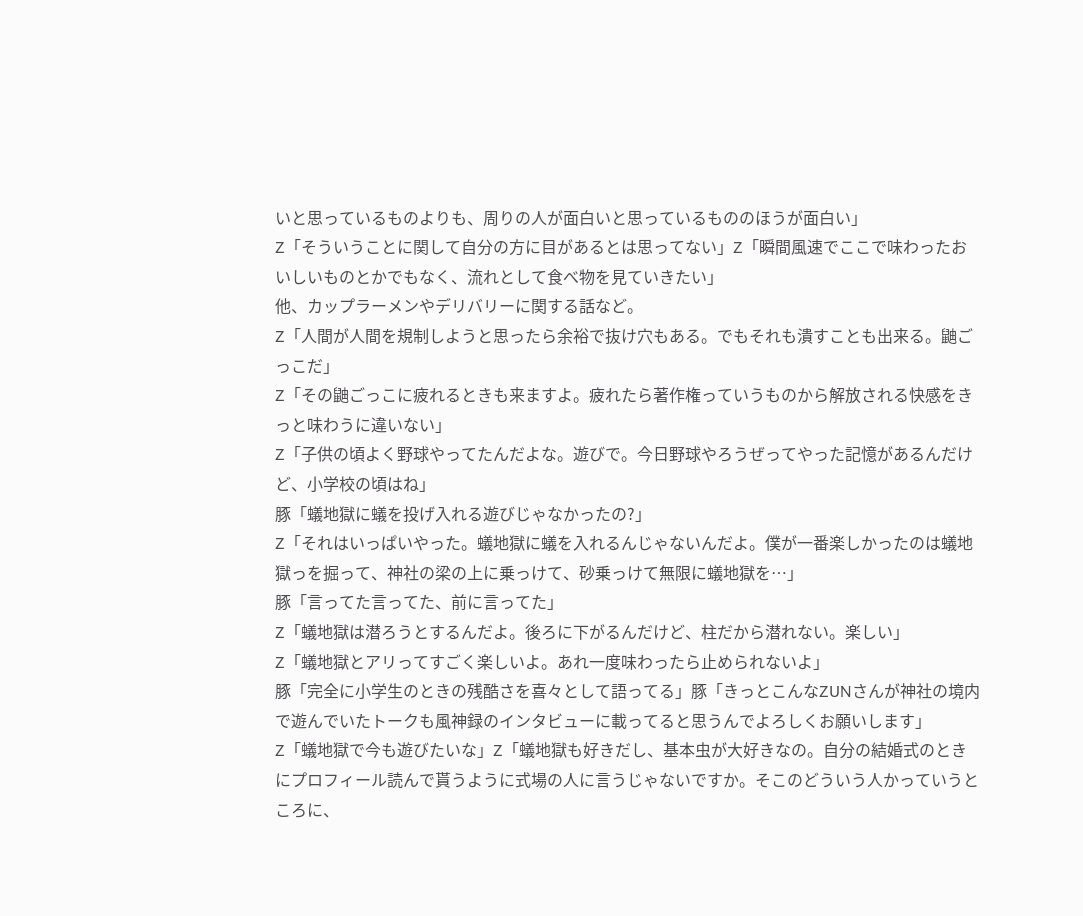いと思っているものよりも、周りの人が面白いと思っているもののほうが面白い」
Z「そういうことに関して自分の方に目があるとは思ってない」Z「瞬間風速でここで味わったおいしいものとかでもなく、流れとして食べ物を見ていきたい」
他、カップラーメンやデリバリーに関する話など。
Z「人間が人間を規制しようと思ったら余裕で抜け穴もある。でもそれも潰すことも出来る。鼬ごっこだ」
Z「その鼬ごっこに疲れるときも来ますよ。疲れたら著作権っていうものから解放される快感をきっと味わうに違いない」
Z「子供の頃よく野球やってたんだよな。遊びで。今日野球やろうぜってやった記憶があるんだけど、小学校の頃はね」
豚「蟻地獄に蟻を投げ入れる遊びじゃなかったの?」
Z「それはいっぱいやった。蟻地獄に蟻を入れるんじゃないんだよ。僕が一番楽しかったのは蟻地獄っを掘って、神社の梁の上に乗っけて、砂乗っけて無限に蟻地獄を…」
豚「言ってた言ってた、前に言ってた」
Z「蟻地獄は潜ろうとするんだよ。後ろに下がるんだけど、柱だから潜れない。楽しい」
Z「蟻地獄とアリってすごく楽しいよ。あれ一度味わったら止められないよ」
豚「完全に小学生のときの残酷さを喜々として語ってる」豚「きっとこんなZUNさんが神社の境内で遊んでいたトークも風神録のインタビューに載ってると思うんでよろしくお願いします」
Z「蟻地獄で今も遊びたいな」Z「蟻地獄も好きだし、基本虫が大好きなの。自分の結婚式のときにプロフィール読んで貰うように式場の人に言うじゃないですか。そこのどういう人かっていうところに、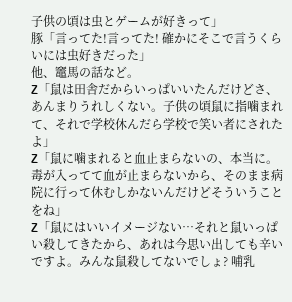子供の頃は虫とゲームが好きって」
豚「言ってた!言ってた! 確かにそこで言うくらいには虫好きだった」
他、竈馬の話など。
Z「鼠は田舎だからいっぱいいたんだけどさ、あんまりうれしくない。子供の頃鼠に指噛まれて、それで学校休んだら学校で笑い者にされたよ」
Z「鼠に噛まれると血止まらないの、本当に。毒が入ってて血が止まらないから、そのまま病院に行って休むしかないんだけどそういうことをね」
Z「鼠にはいいイメージない…それと鼠いっぱい殺してきたから、あれは今思い出しても辛いですよ。みんな鼠殺してないでしょ? 哺乳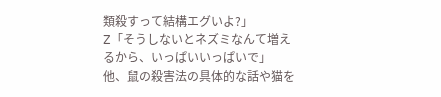類殺すって結構エグいよ?」
Z「そうしないとネズミなんて増えるから、いっぱいいっぱいで」
他、鼠の殺害法の具体的な話や猫を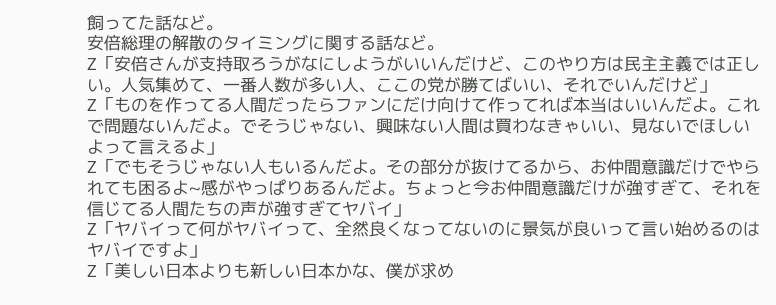飼ってた話など。
安倍総理の解散のタイミングに関する話など。
Z「安倍さんが支持取ろうがなにしようがいいんだけど、このやり方は民主主義では正しい。人気集めて、一番人数が多い人、ここの党が勝てばいい、それでいんだけど」
Z「ものを作ってる人間だったらファンにだけ向けて作ってれば本当はいいんだよ。これで問題ないんだよ。でそうじゃない、興味ない人間は買わなきゃいい、見ないでほしいよって言えるよ」
Z「でもそうじゃない人もいるんだよ。その部分が抜けてるから、お仲間意識だけでやられても困るよ~感がやっぱりあるんだよ。ちょっと今お仲間意識だけが強すぎて、それを信じてる人間たちの声が強すぎてヤバイ」
Z「ヤバイって何がヤバイって、全然良くなってないのに景気が良いって言い始めるのはヤバイですよ」
Z「美しい日本よりも新しい日本かな、僕が求め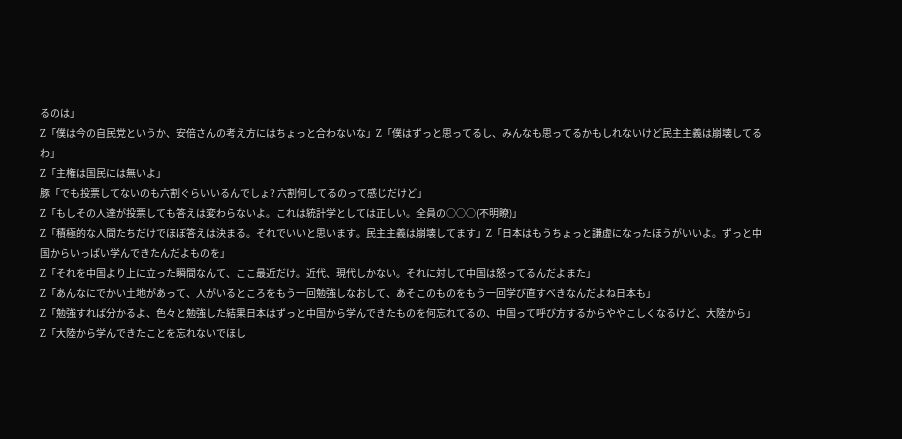るのは」
Z「僕は今の自民党というか、安倍さんの考え方にはちょっと合わないな」Z「僕はずっと思ってるし、みんなも思ってるかもしれないけど民主主義は崩壊してるわ」
Z「主権は国民には無いよ」
豚「でも投票してないのも六割ぐらいいるんでしょ? 六割何してるのって感じだけど」
Z「もしその人達が投票しても答えは変わらないよ。これは統計学としては正しい。全員の○○○(不明瞭)」
Z「積極的な人間たちだけでほぼ答えは決まる。それでいいと思います。民主主義は崩壊してます」Z「日本はもうちょっと謙虚になったほうがいいよ。ずっと中国からいっぱい学んできたんだよものを」
Z「それを中国より上に立った瞬間なんて、ここ最近だけ。近代、現代しかない。それに対して中国は怒ってるんだよまた」
Z「あんなにでかい土地があって、人がいるところをもう一回勉強しなおして、あそこのものをもう一回学び直すべきなんだよね日本も」
Z「勉強すれば分かるよ、色々と勉強した結果日本はずっと中国から学んできたものを何忘れてるの、中国って呼び方するからややこしくなるけど、大陸から」
Z「大陸から学んできたことを忘れないでほし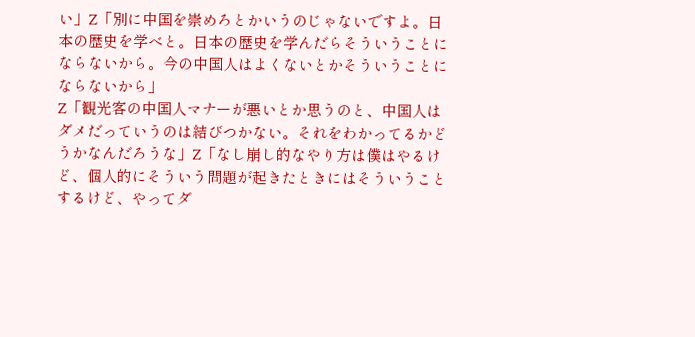い」Z「別に中国を崇めろとかいうのじゃないですよ。日本の歴史を学べと。日本の歴史を学んだらそういうことにならないから。今の中国人はよくないとかそういうことにならないから」
Z「観光客の中国人マナーが悪いとか思うのと、中国人はダメだっていうのは結びつかない。それをわかってるかどうかなんだろうな」Z「なし崩し的なやり方は僕はやるけど、個人的にそういう問題が起きたときにはそういうことするけど、やってダ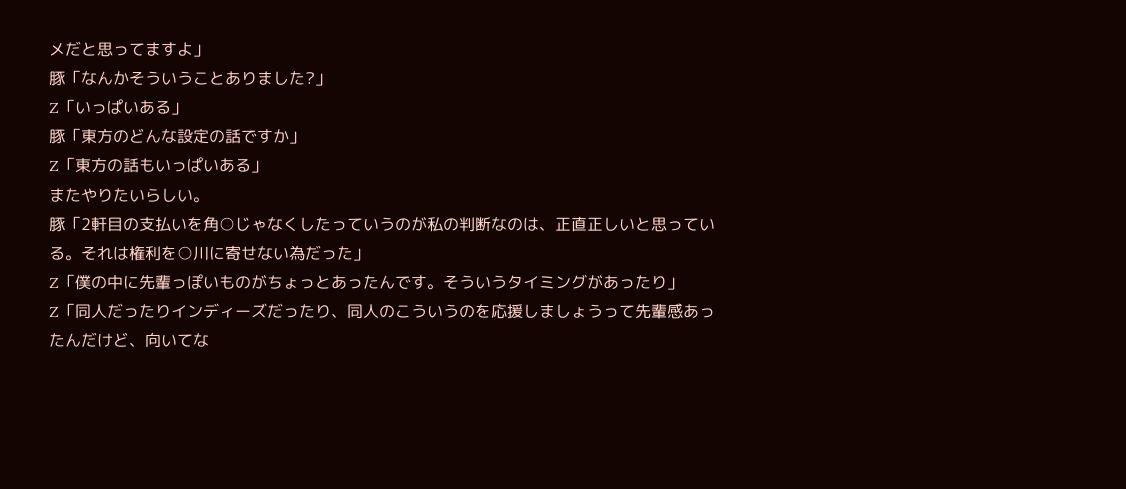メだと思ってますよ」
豚「なんかそういうことありました?」
Z「いっぱいある」
豚「東方のどんな設定の話ですか」
Z「東方の話もいっぱいある」
またやりたいらしい。
豚「2軒目の支払いを角○じゃなくしたっていうのが私の判断なのは、正直正しいと思っている。それは権利を○川に寄せない為だった」
Z「僕の中に先輩っぽいものがちょっとあったんです。そういうタイミングがあったり」
Z「同人だったりインディーズだったり、同人のこういうのを応援しましょうって先輩感あったんだけど、向いてな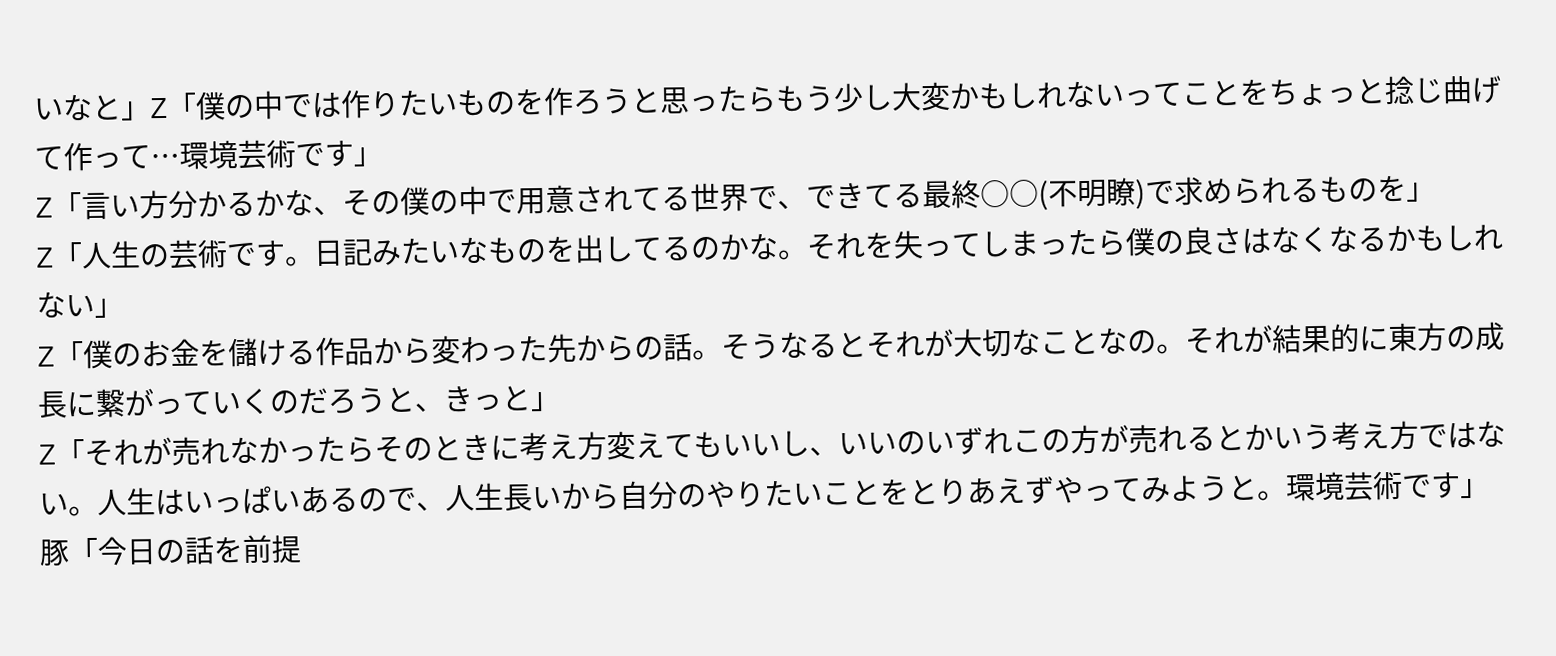いなと」Z「僕の中では作りたいものを作ろうと思ったらもう少し大変かもしれないってことをちょっと捻じ曲げて作って…環境芸術です」
Z「言い方分かるかな、その僕の中で用意されてる世界で、できてる最終○○(不明瞭)で求められるものを」
Z「人生の芸術です。日記みたいなものを出してるのかな。それを失ってしまったら僕の良さはなくなるかもしれない」
Z「僕のお金を儲ける作品から変わった先からの話。そうなるとそれが大切なことなの。それが結果的に東方の成長に繋がっていくのだろうと、きっと」
Z「それが売れなかったらそのときに考え方変えてもいいし、いいのいずれこの方が売れるとかいう考え方ではない。人生はいっぱいあるので、人生長いから自分のやりたいことをとりあえずやってみようと。環境芸術です」
豚「今日の話を前提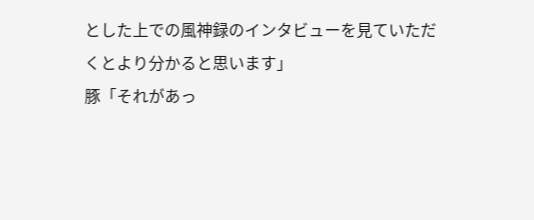とした上での風神録のインタビューを見ていただくとより分かると思います」
豚「それがあっ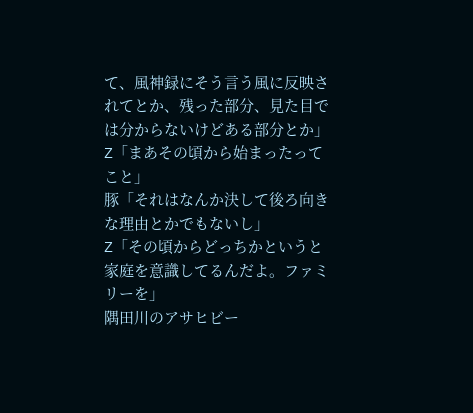て、風神録にそう言う風に反映されてとか、残った部分、見た目では分からないけどある部分とか」
Z「まあその頃から始まったってこと」
豚「それはなんか決して後ろ向きな理由とかでもないし」
Z「その頃からどっちかというと家庭を意識してるんだよ。ファミリーを」
隅田川のアサヒビー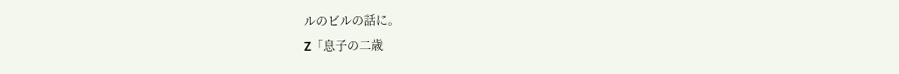ルのビルの話に。
Z「息子の二歳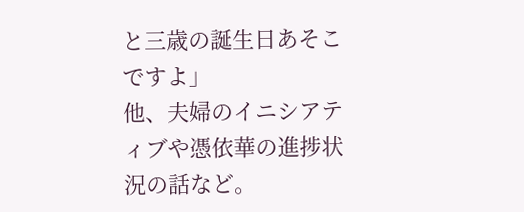と三歳の誕生日あそこですよ」
他、夫婦のイニシアティブや憑依華の進捗状況の話など。